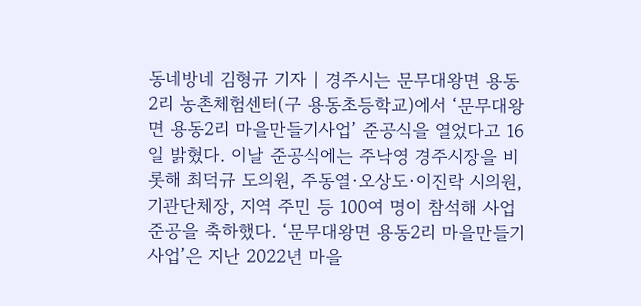동네방네 김형규 기자 | 경주시는 문무대왕면 용동2리 농촌체험센터(구 용동초등학교)에서 ‘문무대왕면 용동2리 마을만들기사업’ 준공식을 열었다고 16일 밝혔다. 이날 준공식에는 주낙영 경주시장을 비롯해 최덕규 도의원, 주동열·오상도·이진락 시의원, 기관단체장, 지역 주민 등 100여 명이 참석해 사업 준공을 축하했다. ‘문무대왕면 용동2리 마을만들기사업’은 지난 2022년 마을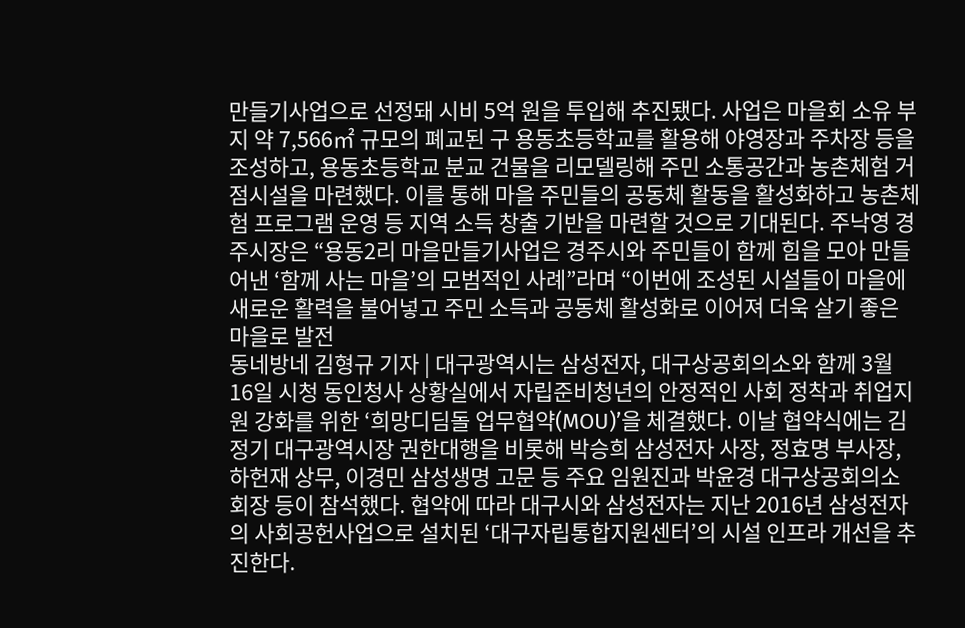만들기사업으로 선정돼 시비 5억 원을 투입해 추진됐다. 사업은 마을회 소유 부지 약 7,566㎡ 규모의 폐교된 구 용동초등학교를 활용해 야영장과 주차장 등을 조성하고, 용동초등학교 분교 건물을 리모델링해 주민 소통공간과 농촌체험 거점시설을 마련했다. 이를 통해 마을 주민들의 공동체 활동을 활성화하고 농촌체험 프로그램 운영 등 지역 소득 창출 기반을 마련할 것으로 기대된다. 주낙영 경주시장은 “용동2리 마을만들기사업은 경주시와 주민들이 함께 힘을 모아 만들어낸 ‘함께 사는 마을’의 모범적인 사례”라며 “이번에 조성된 시설들이 마을에 새로운 활력을 불어넣고 주민 소득과 공동체 활성화로 이어져 더욱 살기 좋은 마을로 발전
동네방네 김형규 기자 | 대구광역시는 삼성전자, 대구상공회의소와 함께 3월 16일 시청 동인청사 상황실에서 자립준비청년의 안정적인 사회 정착과 취업지원 강화를 위한 ‘희망디딤돌 업무협약(MOU)’을 체결했다. 이날 협약식에는 김정기 대구광역시장 권한대행을 비롯해 박승희 삼성전자 사장, 정효명 부사장, 하헌재 상무, 이경민 삼성생명 고문 등 주요 임원진과 박윤경 대구상공회의소 회장 등이 참석했다. 협약에 따라 대구시와 삼성전자는 지난 2016년 삼성전자의 사회공헌사업으로 설치된 ‘대구자립통합지원센터’의 시설 인프라 개선을 추진한다.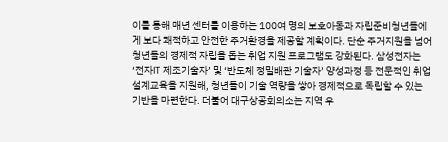이를 통해 매년 센터를 이용하는 100여 명의 보호아동과 자립준비청년들에게 보다 쾌적하고 안전한 주거환경을 제공할 계획이다. 단순 주거지원을 넘어 청년들의 경제적 자립을 돕는 취업 지원 프로그램도 강화된다. 삼성전자는 ‘전자IT 제조기술자’ 및 ‘반도체 정밀배관 기술자’ 양성과정 등 전문적인 취업설계교육을 지원해, 청년들이 기술 역량을 쌓아 경제적으로 독립할 수 있는 기반을 마련한다. 더불어 대구상공회의소는 지역 우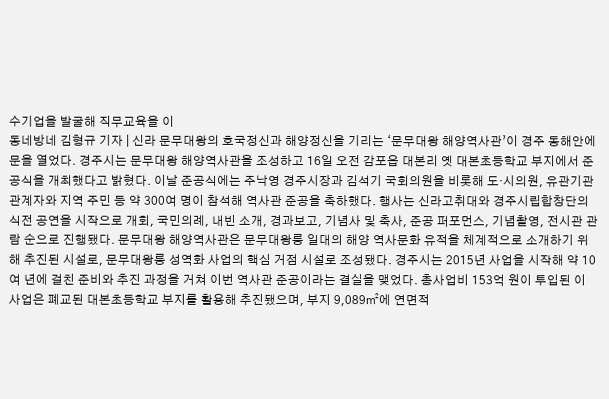수기업을 발굴해 직무교육을 이
동네방네 김형규 기자 | 신라 문무대왕의 호국정신과 해양정신을 기리는 ‘문무대왕 해양역사관’이 경주 동해안에 문을 열었다. 경주시는 문무대왕 해양역사관을 조성하고 16일 오전 감포읍 대본리 옛 대본초등학교 부지에서 준공식을 개최했다고 밝혔다. 이날 준공식에는 주낙영 경주시장과 김석기 국회의원을 비롯해 도·시의원, 유관기관 관계자와 지역 주민 등 약 300여 명이 참석해 역사관 준공을 축하했다. 행사는 신라고취대와 경주시립합창단의 식전 공연을 시작으로 개회, 국민의례, 내빈 소개, 경과보고, 기념사 및 축사, 준공 퍼포먼스, 기념촬영, 전시관 관람 순으로 진행됐다. 문무대왕 해양역사관은 문무대왕릉 일대의 해양 역사문화 유적을 체계적으로 소개하기 위해 추진된 시설로, 문무대왕릉 성역화 사업의 핵심 거점 시설로 조성됐다. 경주시는 2015년 사업을 시작해 약 10여 년에 걸친 준비와 추진 과정을 거쳐 이번 역사관 준공이라는 결실을 맺었다. 총사업비 153억 원이 투입된 이 사업은 폐교된 대본초등학교 부지를 활용해 추진됐으며, 부지 9,089㎡에 연면적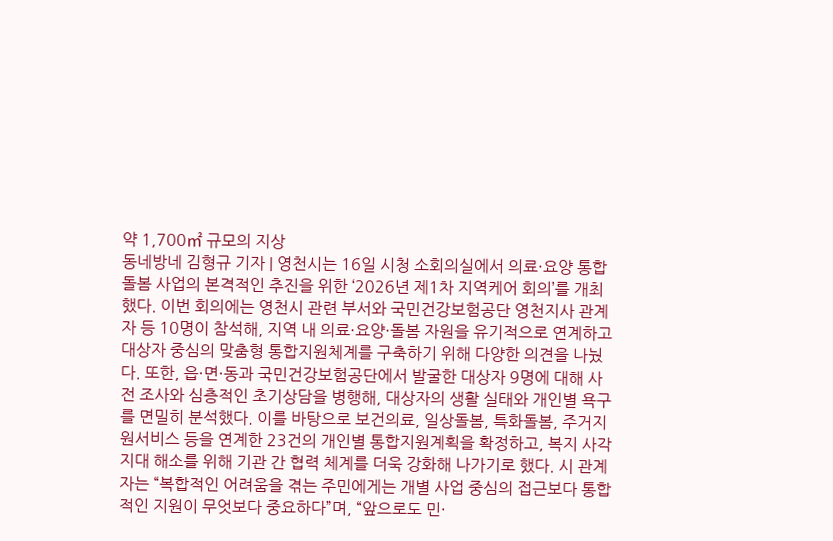약 1,700㎡ 규모의 지상
동네방네 김형규 기자 | 영천시는 16일 시청 소회의실에서 의료·요양 통합돌봄 사업의 본격적인 추진을 위한 ‘2026년 제1차 지역케어 회의’를 개최했다. 이번 회의에는 영천시 관련 부서와 국민건강보험공단 영천지사 관계자 등 10명이 참석해, 지역 내 의료·요양·돌봄 자원을 유기적으로 연계하고 대상자 중심의 맞춤형 통합지원체계를 구축하기 위해 다양한 의견을 나눴다. 또한, 읍·면·동과 국민건강보험공단에서 발굴한 대상자 9명에 대해 사전 조사와 심층적인 초기상담을 병행해, 대상자의 생활 실태와 개인별 욕구를 면밀히 분석했다. 이를 바탕으로 보건의료, 일상돌봄, 특화돌봄, 주거지원서비스 등을 연계한 23건의 개인별 통합지원계획을 확정하고, 복지 사각지대 해소를 위해 기관 간 협력 체계를 더욱 강화해 나가기로 했다. 시 관계자는 “복합적인 어려움을 겪는 주민에게는 개별 사업 중심의 접근보다 통합적인 지원이 무엇보다 중요하다”며, “앞으로도 민·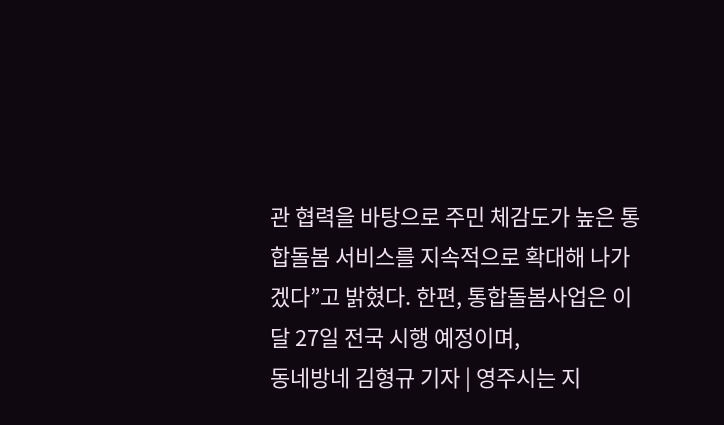관 협력을 바탕으로 주민 체감도가 높은 통합돌봄 서비스를 지속적으로 확대해 나가겠다”고 밝혔다. 한편, 통합돌봄사업은 이달 27일 전국 시행 예정이며,
동네방네 김형규 기자 | 영주시는 지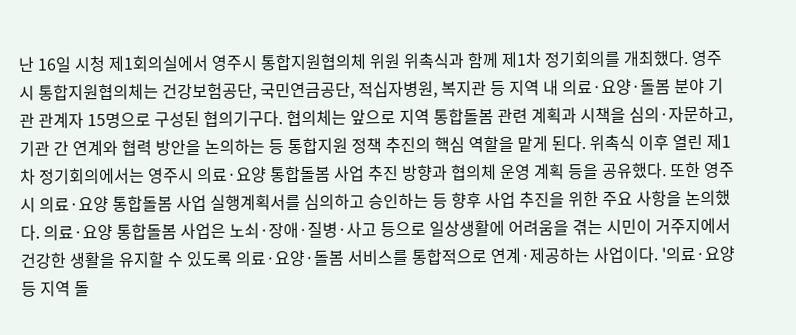난 16일 시청 제1회의실에서 영주시 통합지원협의체 위원 위촉식과 함께 제1차 정기회의를 개최했다. 영주시 통합지원협의체는 건강보험공단, 국민연금공단, 적십자병원, 복지관 등 지역 내 의료·요양·돌봄 분야 기관 관계자 15명으로 구성된 협의기구다. 협의체는 앞으로 지역 통합돌봄 관련 계획과 시책을 심의·자문하고, 기관 간 연계와 협력 방안을 논의하는 등 통합지원 정책 추진의 핵심 역할을 맡게 된다. 위촉식 이후 열린 제1차 정기회의에서는 영주시 의료·요양 통합돌봄 사업 추진 방향과 협의체 운영 계획 등을 공유했다. 또한 영주시 의료·요양 통합돌봄 사업 실행계획서를 심의하고 승인하는 등 향후 사업 추진을 위한 주요 사항을 논의했다. 의료·요양 통합돌봄 사업은 노쇠·장애·질병·사고 등으로 일상생활에 어려움을 겪는 시민이 거주지에서 건강한 생활을 유지할 수 있도록 의료·요양·돌봄 서비스를 통합적으로 연계·제공하는 사업이다. '의료·요양 등 지역 돌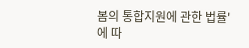봄의 통합지원에 관한 법률'에 따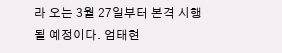라 오는 3월 27일부터 본격 시행될 예정이다. 엄태현